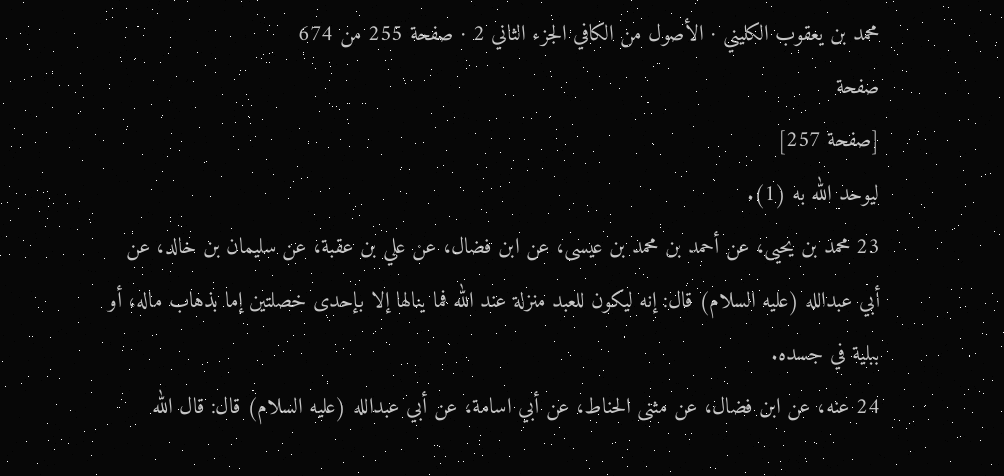محمد بن يعقوب الكليني · الأصول من الكافي الجزء الثاني 2 · صفحة 255 من 674
صفحة
[صفحة 257]
ليوحد الله به (1).
23 محمد بن يحيى، عن أحمد بن محمد بن عيسى، عن ابن فضال، عن علي بن عقبة، عن سليمان بن خالد، عن أبي عبدالله (عليه السلام) قال: إنه ليكون للعبد منزلة عند الله فما ينالها إلا بإحدى خصلتين إما بذهاب ماله، أو ببلية في جسده.
24 عنه، عن ابن فضال، عن مثنى الحناط، عن أبي اسامة، عن أبي عبدالله (عليه السلام) قال: قال الله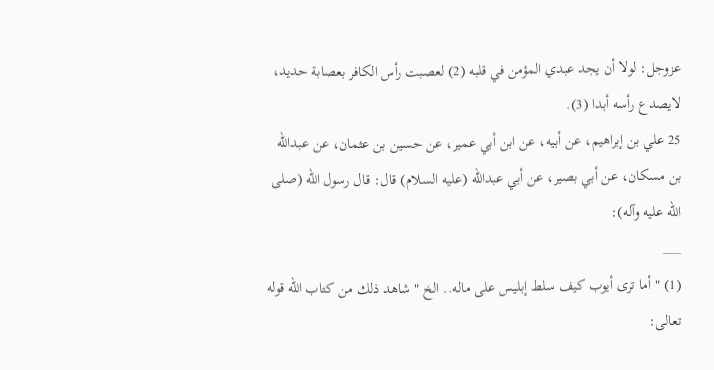عزوجل: لولا أن يجد عبدي المؤمن في قلبه (2) لعصبت رأس الكافر بعصابة حديد، لايصدع رأسه أبدا (3).
25 علي بن إبراهيم، عن أبيه، عن ابن أبي عمير، عن حسين بن عثمان، عن عبدالله بن مسكان، عن أبي بصير، عن أبي عبدالله (عليه السلام) قال: قال رسول الله (صلى الله عليه وآله):
___
(1) " أما ترى أيوب كيف سلط إبليس على ماله.. الخ " شاهد ذلك من كتاب الله قوله تعالى: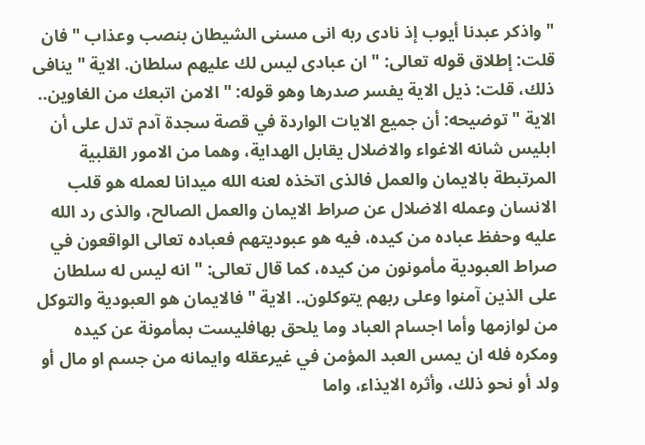" واذكر عبدنا أيوب إذ نادى ربه انى مسنى الشيطان بنصب وعذاب " فان قلت: إطلاق قوله تعالى: " ان عبادى ليس لك عليهم سلطان. الاية " ينافى ذلك، قلت: ذيل الاية يفسر صدرها وهو قوله: " الامن اتبعك من الغاوين.. الاية " توضيحه: أن جميع الايات الواردة في قصة سجدة آدم تدل على أن ابليس شانه الاغواء والاضلال يقابل الهداية، وهما من الامور القلبية المرتبطة بالايمان والعمل فالذى اتخذه لعنه الله ميدانا لعمله هو قلب الانسان وعمله الاضلال عن صراط الايمان والعمل الصالح، والذى رد الله عليه وحفظ عباده من كيده، فيه هو عبوديتهم فعباده تعالى الواقعون في صراط العبودية مأمونون من كيده، كما قال تعالى: " انه ليس له سلطان على الذين آمنوا وعلى ربهم يتوكلون.. الاية " فالايمان هو العبودية والتوكل من لوازمها وأما اجسام العباد وما يلحق بهافليست بمأمونة عن كيده ومكره فله ان يمس العبد المؤمن في غيرعقله وايمانه من جسم او مال أو ولد أو نحو ذلك، وأثره الايذاء، واما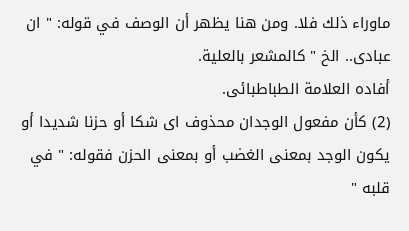ماوراء ذلك فلا. ومن هنا يظهر أن الوصف في قوله: " ان عبادى.. الخ " كالمشعر بالعلية.
أفاده العلامة الطباطبائى.
(2) كأن مفعول الوجدان محذوف اى شكا أو حزنا شديدا أو يكون الوجد بمعنى الغضب أو بمعنى الحزن فقوله: " في قلبه "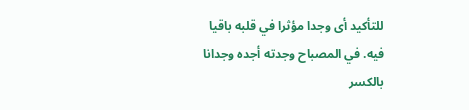للتأكيد أى وجدا مؤثرا في قلبه باقيا فيه. في المصباح وجدته أجده وجدانا بالكسر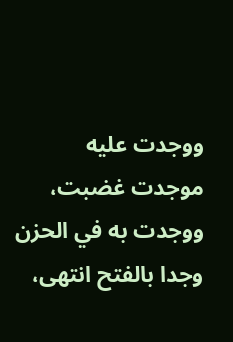ووجدت عليه موجدت غضبت، ووجدت به في الحزن وجدا بالفتح انتهى،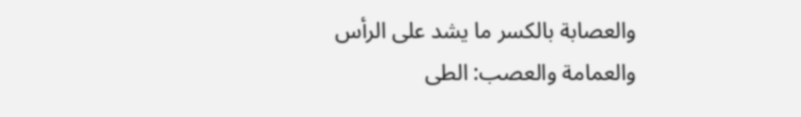والعصابة بالكسر ما يشد على الرأس والعمامة والعصب: الطى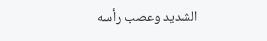الشديد وعصب رأسه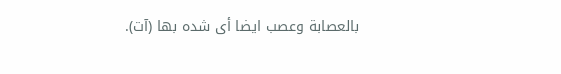بالعصابة وعصب ايضا أى شده بها (آت).